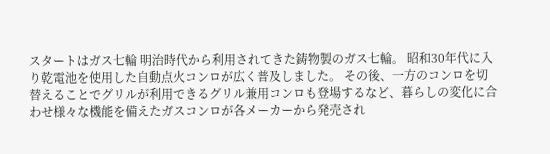スタートはガス七輪 明治時代から利用されてきた鋳物製のガス七輪。 昭和30年代に入り乾電池を使用した自動点火コンロが広く普及しました。 その後、一方のコンロを切替えることでグリルが利用できるグリル兼用コンロも登場するなど、暮らしの変化に合わせ様々な機能を備えたガスコンロが各メーカーから発売され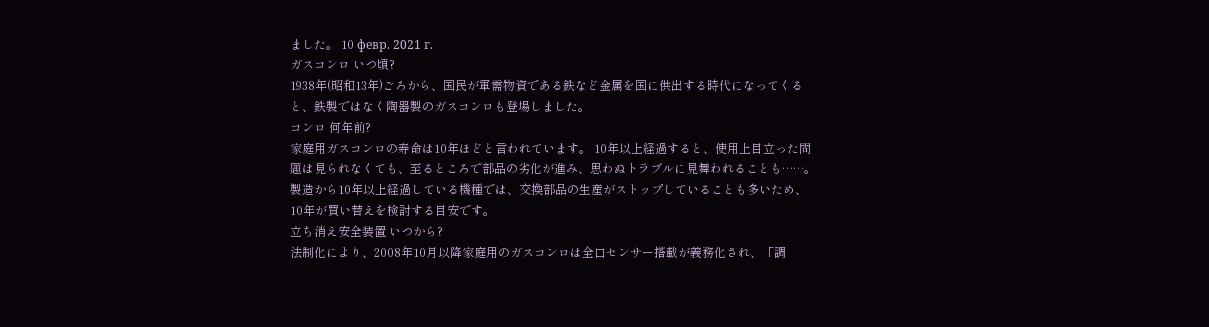ました。 10 февр. 2021 г.
ガスコンロ いつ頃?
1938年(昭和13年)ごろから、国民が軍需物資である鉄など金属を国に供出する時代になってくると、鉄製ではなく陶器製のガスコンロも登場しました。
コンロ 何年前?
家庭用ガスコンロの寿命は10年ほどと言われています。 10年以上経過すると、使用上目立った問題は見られなくても、至るところで部品の劣化が進み、思わぬトラブルに見舞われることも……。 製造から10年以上経過している機種では、交換部品の生産がストップしていることも多いため、10年が買い替えを検討する目安です。
立ち消え安全装置 いつから?
法制化により、2008年10月以降家庭用のガスコンロは全口センサー搭載が義務化され、「調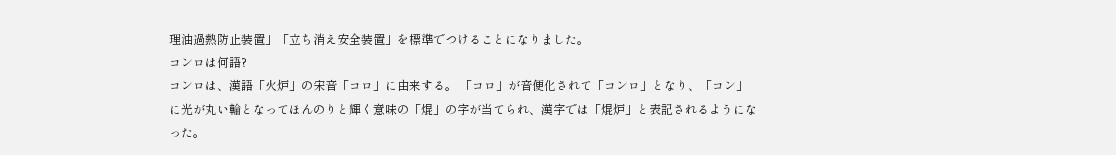理油過熱防止装置」「立ち消え安全装置」を標準でつけることになりました。
コンロは何語?
コンロは、漢語「火炉」の宋音「コロ」に由来する。 「コロ」が音便化されて「コンロ」となり、「コン」に光が丸い輪となってほんのりと輝く意味の「焜」の字が当てられ、漢字では「焜炉」と表記されるようになった。